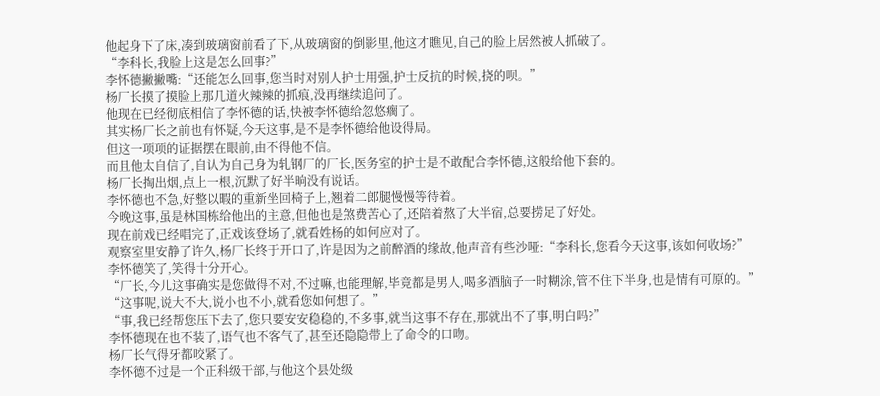他起身下了床,凑到玻璃窗前看了下,从玻璃窗的倒影里,他这才瞧见,自己的脸上居然被人抓破了。
“李科长,我脸上这是怎么回事?”
李怀德撇撇嘴:“还能怎么回事,您当时对别人护士用强,护士反抗的时候,挠的呗。”
杨厂长摸了摸脸上那几道火辣辣的抓痕,没再继续追问了。
他现在已经彻底相信了李怀德的话,快被李怀德给忽悠瘸了。
其实杨厂长之前也有怀疑,今天这事,是不是李怀德给他设得局。
但这一项项的证据摆在眼前,由不得他不信。
而且他太自信了,自认为自己身为轧钢厂的厂长,医务室的护士是不敢配合李怀德,这般给他下套的。
杨厂长掏出烟,点上一根,沉默了好半晌没有说话。
李怀德也不急,好整以暇的重新坐回椅子上,翘着二郎腿慢慢等待着。
今晚这事,虽是林国栋给他出的主意,但他也是煞费苦心了,还陪着熬了大半宿,总要捞足了好处。
现在前戏已经唱完了,正戏该登场了,就看姓杨的如何应对了。
观察室里安静了许久,杨厂长终于开口了,许是因为之前醉酒的缘故,他声音有些沙哑:“李科长,您看今天这事,该如何收场?”
李怀德笑了,笑得十分开心。
“厂长,今儿这事确实是您做得不对,不过嘛,也能理解,毕竟都是男人,喝多酒脑子一时糊涂,管不住下半身,也是情有可原的。”
“这事呢,说大不大,说小也不小,就看您如何想了。”
“事,我已经帮您压下去了,您只要安安稳稳的,不多事,就当这事不存在,那就出不了事,明白吗?”
李怀德现在也不装了,语气也不客气了,甚至还隐隐带上了命令的口吻。
杨厂长气得牙都咬紧了。
李怀德不过是一个正科级干部,与他这个县处级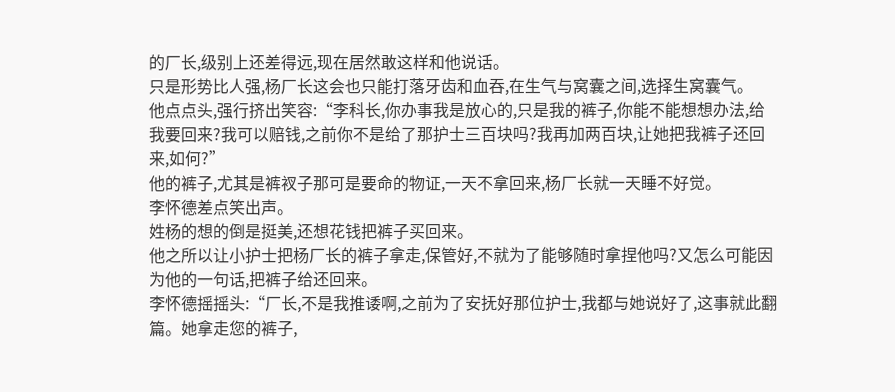的厂长,级别上还差得远,现在居然敢这样和他说话。
只是形势比人强,杨厂长这会也只能打落牙齿和血吞,在生气与窝囊之间,选择生窝囊气。
他点点头,强行挤出笑容:“李科长,你办事我是放心的,只是我的裤子,你能不能想想办法,给我要回来?我可以赔钱,之前你不是给了那护士三百块吗?我再加两百块,让她把我裤子还回来,如何?”
他的裤子,尤其是裤衩子那可是要命的物证,一天不拿回来,杨厂长就一天睡不好觉。
李怀德差点笑出声。
姓杨的想的倒是挺美,还想花钱把裤子买回来。
他之所以让小护士把杨厂长的裤子拿走,保管好,不就为了能够随时拿捏他吗?又怎么可能因为他的一句话,把裤子给还回来。
李怀德摇摇头:“厂长,不是我推诿啊,之前为了安抚好那位护士,我都与她说好了,这事就此翻篇。她拿走您的裤子,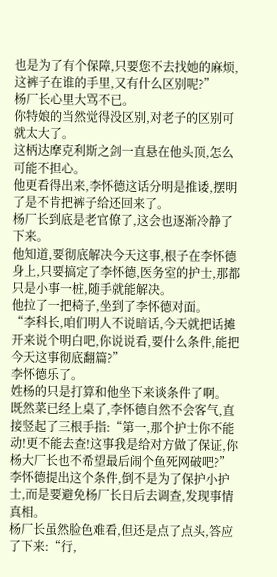也是为了有个保障,只要您不去找她的麻烦,这裤子在谁的手里,又有什么区别呢?”
杨厂长心里大骂不已。
你特娘的当然觉得没区别,对老子的区别可就太大了。
这柄达摩克利斯之剑一直悬在他头顶,怎么可能不担心。
他更看得出来,李怀德这话分明是推诿,摆明了是不肯把裤子给还回来了。
杨厂长到底是老官僚了,这会也逐渐冷静了下来。
他知道,要彻底解决今天这事,根子在李怀德身上,只要搞定了李怀德,医务室的护士,那都只是小事一桩,随手就能解决。
他拉了一把椅子,坐到了李怀德对面。
“李科长,咱们明人不说暗话,今天就把话摊开来说个明白吧,你说说看,要什么条件,能把今天这事彻底翻篇?”
李怀德乐了。
姓杨的只是打算和他坐下来谈条件了啊。
既然菜已经上桌了,李怀德自然不会客气,直接竖起了三根手指:“第一,那个护士你不能动!更不能去查!这事我是给对方做了保证,你杨大厂长也不希望最后闹个鱼死网破吧?”
李怀德提出这个条件,倒不是为了保护小护士,而是要避免杨厂长日后去调查,发现事情真相。
杨厂长虽然脸色难看,但还是点了点头,答应了下来:“行,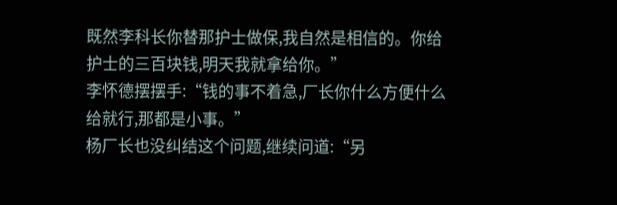既然李科长你替那护士做保,我自然是相信的。你给护士的三百块钱,明天我就拿给你。”
李怀德摆摆手:“钱的事不着急,厂长你什么方便什么给就行,那都是小事。”
杨厂长也没纠结这个问题,继续问道:“另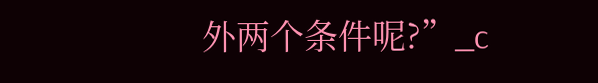外两个条件呢?”_c